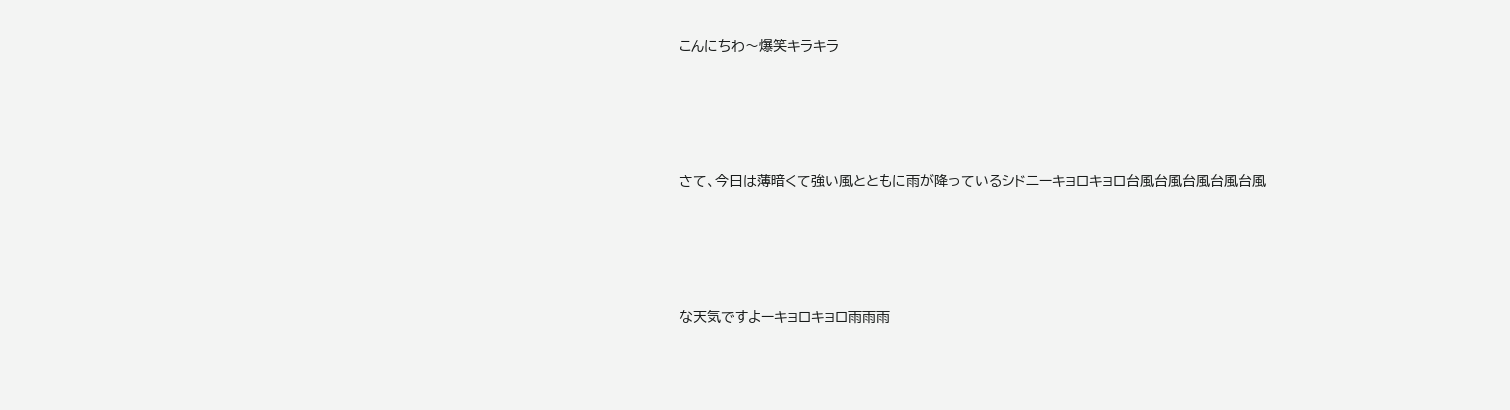こんにちわ〜爆笑キラキラ




さて、今日は薄暗くて強い風とともに雨が降っているシドニーキョロキョロ台風台風台風台風台風




な天気ですよーキョロキョロ雨雨雨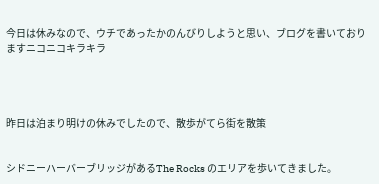今日は休みなので、ウチであったかのんびりしようと思い、ブログを書いておりますニコニコキラキラ




昨日は泊まり明けの休みでしたので、散歩がてら街を散策


シドニーハーバーブリッジがあるThe Rocks のエリアを歩いてきました。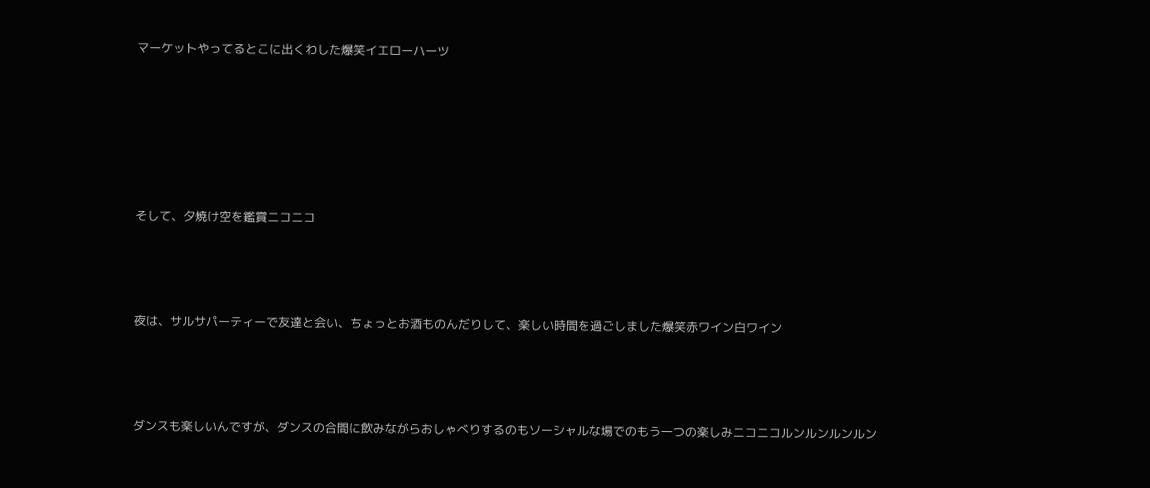マーケットやってるとこに出くわした爆笑イエローハーツ







そして、夕焼け空を鑑賞ニコニコ




夜は、サルサパーティーで友達と会い、ちょっとお酒ものんだりして、楽しい時間を過ごしました爆笑赤ワイン白ワイン




ダンスも楽しいんですが、ダンスの合間に飲みながらおしゃべりするのもソーシャルな場でのもう一つの楽しみニコニコルンルンルンルン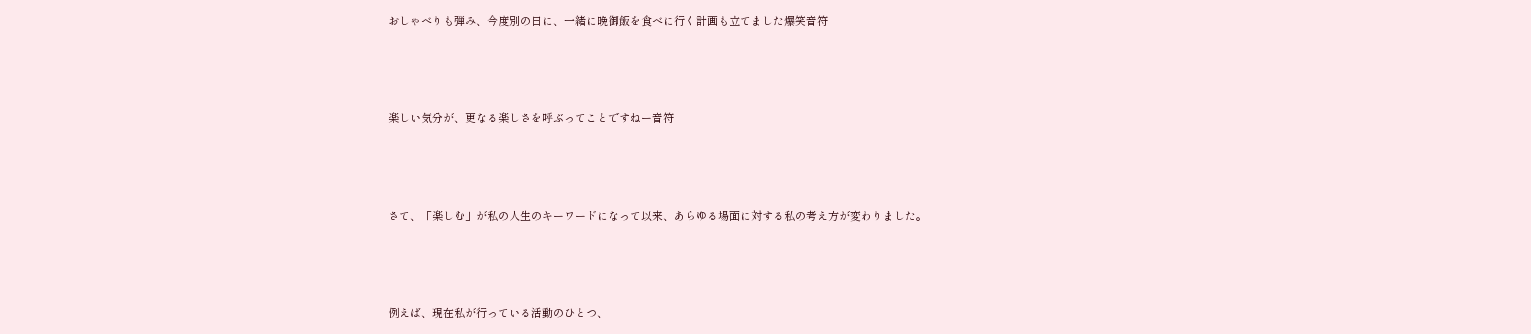おしゃべりも弾み、今度別の日に、一緒に晩御飯を食べに行く計画も立てました爆笑音符




楽しい気分が、更なる楽しさを呼ぶってことですねー音符




さて、「楽しむ」が私の人生のキーワードになって以来、あらゆる場面に対する私の考え方が変わりました。




例えば、現在私が行っている活動のひとつ、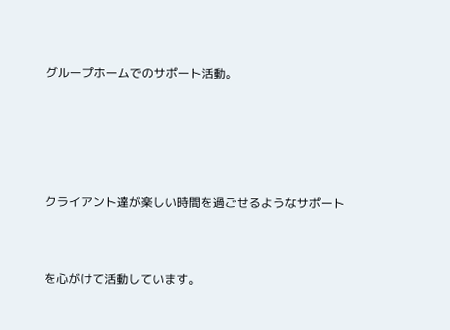グループホームでのサポート活動。




クライアント達が楽しい時間を過ごせるようなサポート


を心がけて活動しています。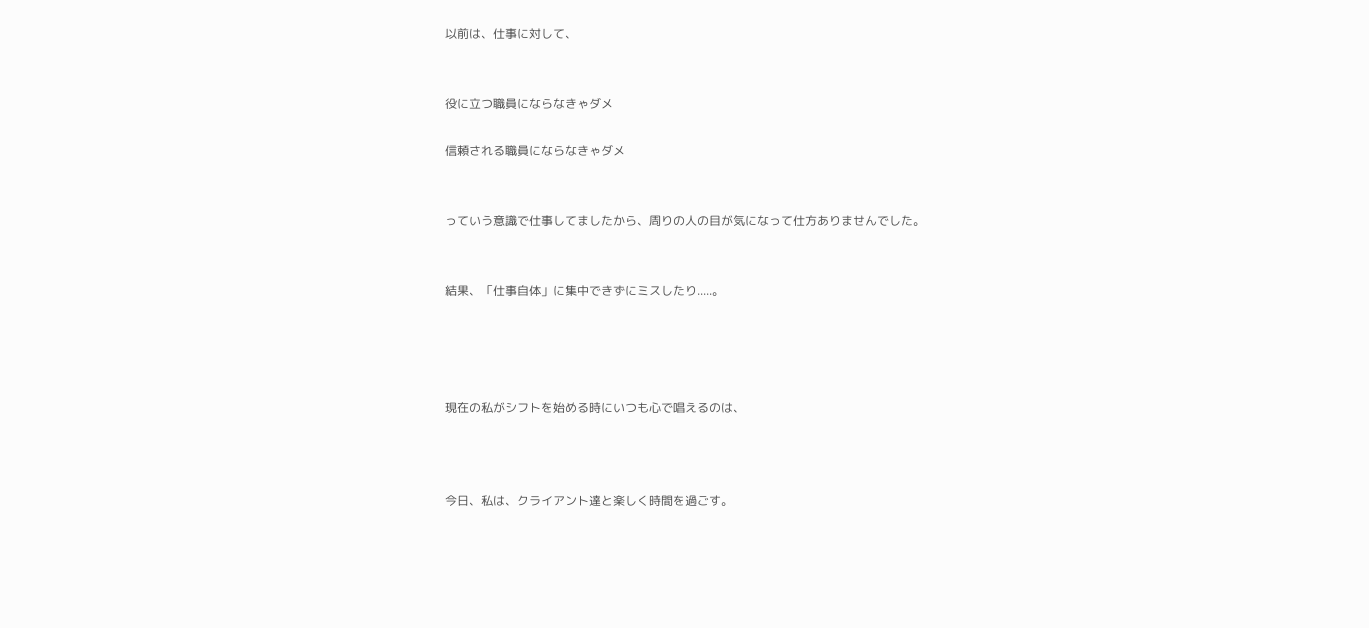以前は、仕事に対して、


役に立つ職員にならなきゃダメ

信頼される職員にならなきゃダメ


っていう意識で仕事してましたから、周りの人の目が気になって仕方ありませんでした。


結果、「仕事自体」に集中できずにミスしたり.....。




現在の私がシフトを始める時にいつも心で唱えるのは、



今日、私は、クライアント達と楽しく時間を過ごす。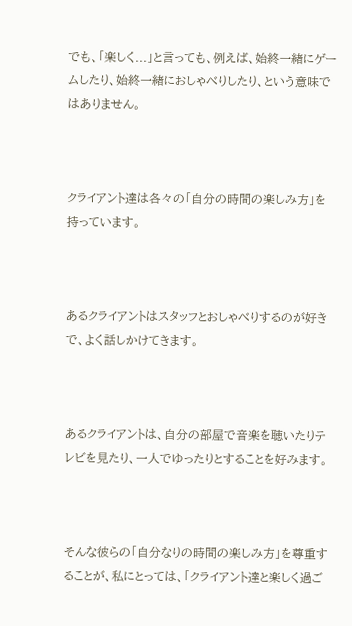でも、「楽しく...」と言っても、例えば、始終一緒にゲームしたり、始終一緒におしゃべりしたり、という意味ではありません。



クライアント達は各々の「自分の時間の楽しみ方」を持っています。



あるクライアントはスタッフとおしゃべりするのが好きで、よく話しかけてきます。



あるクライアントは、自分の部屋で音楽を聴いたりテレビを見たり、一人でゆったりとすることを好みます。



そんな彼らの「自分なりの時間の楽しみ方」を尊重することが、私にとっては、「クライアント達と楽しく過ご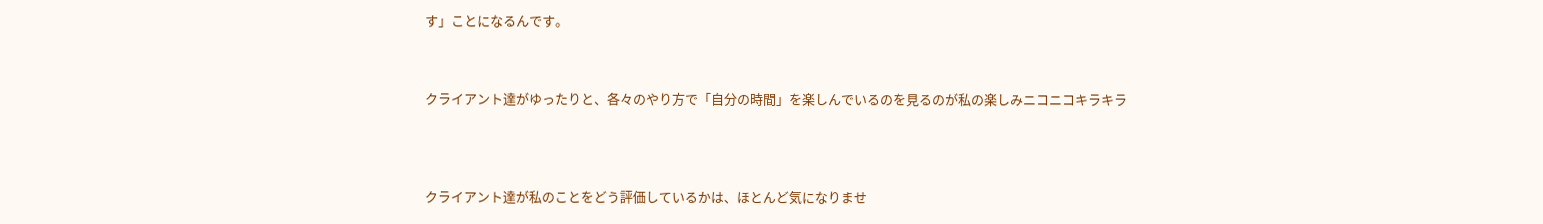す」ことになるんです。



クライアント達がゆったりと、各々のやり方で「自分の時間」を楽しんでいるのを見るのが私の楽しみニコニコキラキラ




クライアント達が私のことをどう評価しているかは、ほとんど気になりませ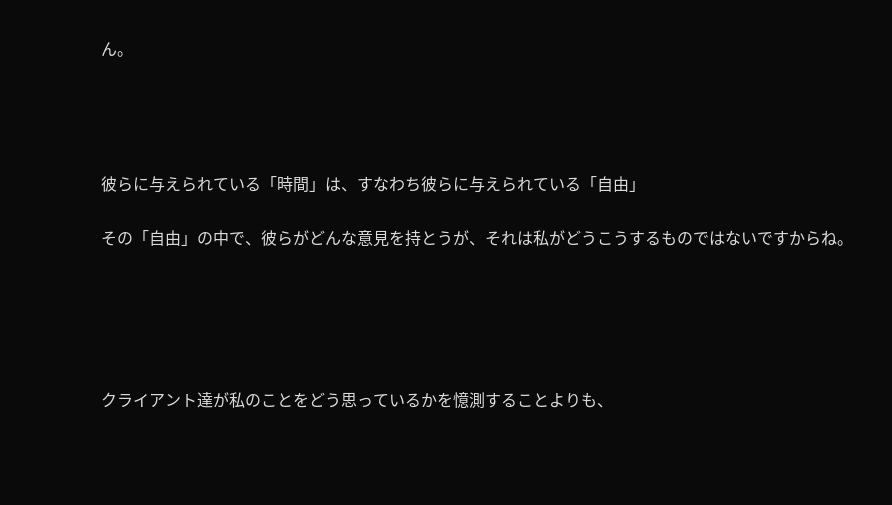ん。




彼らに与えられている「時間」は、すなわち彼らに与えられている「自由」

その「自由」の中で、彼らがどんな意見を持とうが、それは私がどうこうするものではないですからね。





クライアント達が私のことをどう思っているかを憶測することよりも、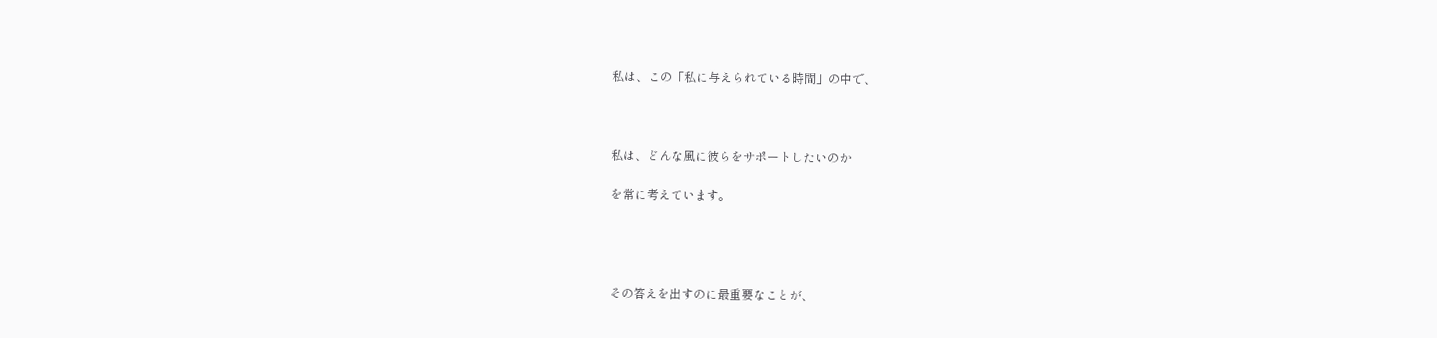私は、この「私に与えられている時間」の中で、



私は、どんな風に彼らをサポートしたいのか

を常に考えています。




その答えを出すのに最重要なことが、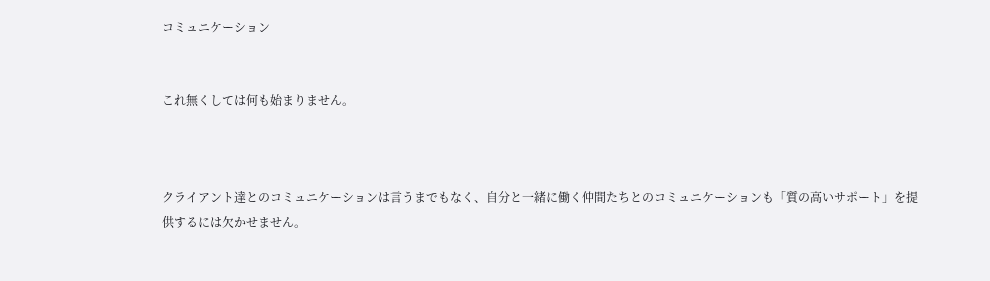コミュニケーション


これ無くしては何も始まりません。



クライアント達とのコミュニケーションは言うまでもなく、自分と一緒に働く仲間たちとのコミュニケーションも「質の高いサポート」を提供するには欠かせません。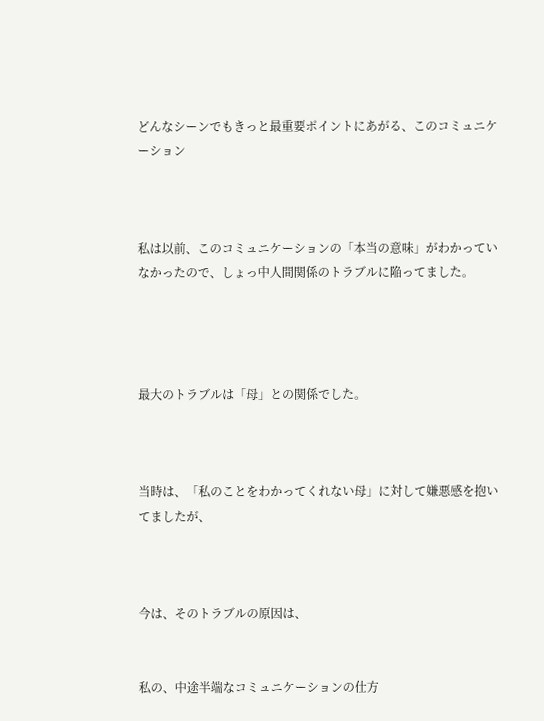どんなシーンでもきっと最重要ポイントにあがる、このコミュニケーション



私は以前、このコミュニケーションの「本当の意味」がわかっていなかったので、しょっ中人間関係のトラブルに陥ってました。




最大のトラブルは「母」との関係でした。



当時は、「私のことをわかってくれない母」に対して嫌悪感を抱いてましたが、



今は、そのトラブルの原因は、


私の、中途半端なコミュニケーションの仕方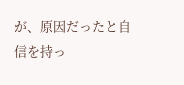が、原因だったと自信を持っ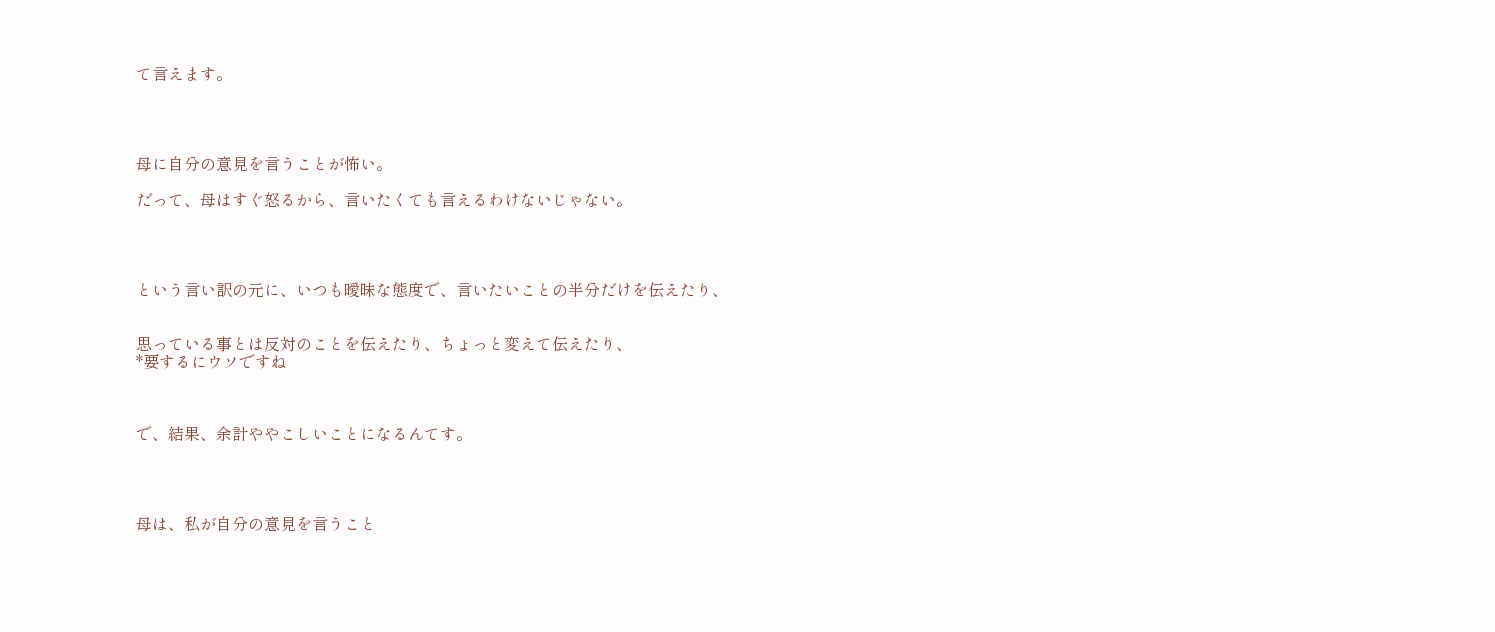て言えます。




母に自分の意見を言うことが怖い。

だって、母はすぐ怒るから、言いたくても言えるわけないじゃない。




という言い訳の元に、いつも曖昧な態度で、言いたいことの半分だけを伝えたり、


思っている事とは反対のことを伝えたり、ちょっと変えて伝えたり、
*要するにウソですね



で、結果、余計ややこしいことになるんてす。




母は、私が自分の意見を言うこと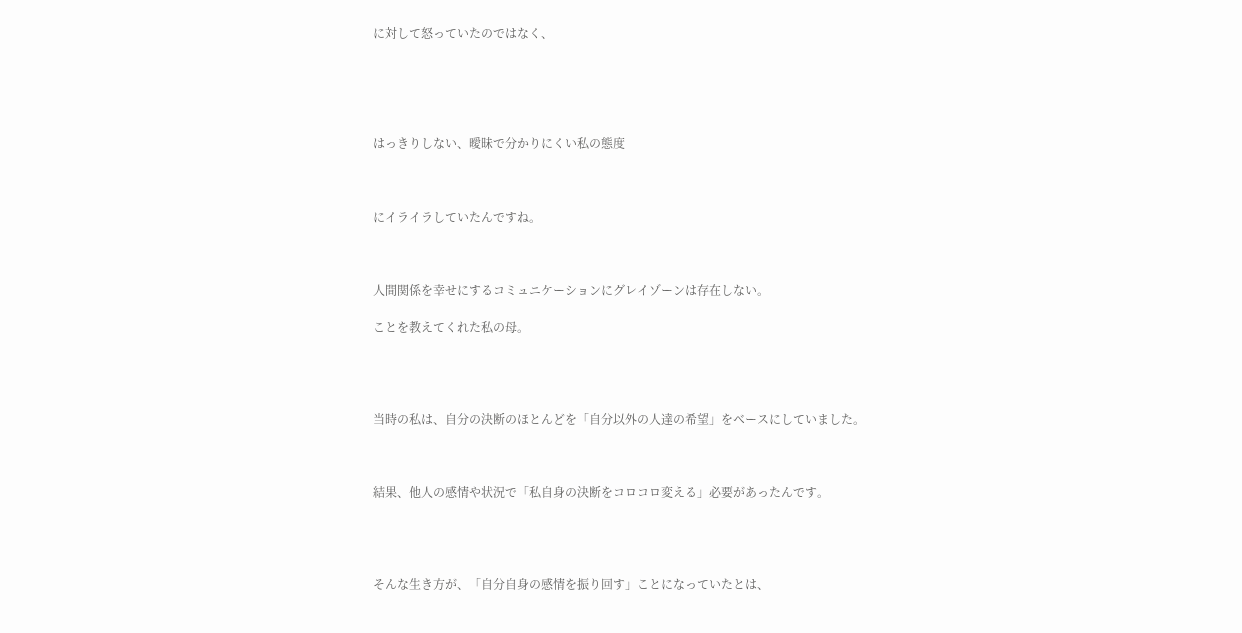に対して怒っていたのではなく、





はっきりしない、曖昧で分かりにくい私の態度



にイライラしていたんですね。



人間関係を幸せにするコミュニケーションにグレイゾーンは存在しない。

ことを教えてくれた私の母。




当時の私は、自分の決断のほとんどを「自分以外の人達の希望」をベースにしていました。



結果、他人の感情や状況で「私自身の決断をコロコロ変える」必要があったんです。




そんな生き方が、「自分自身の感情を振り回す」ことになっていたとは、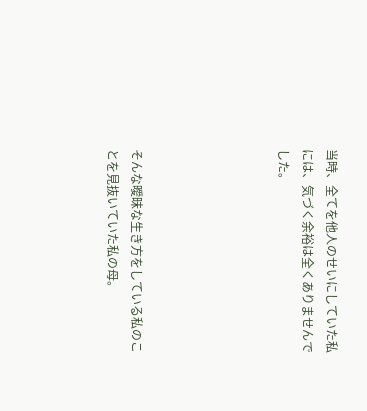当時、全てを他人のせいにしていた私には、気づく余裕は全くありませんでした。





そんな曖昧な生き方をしている私のことを見抜いていた私の母。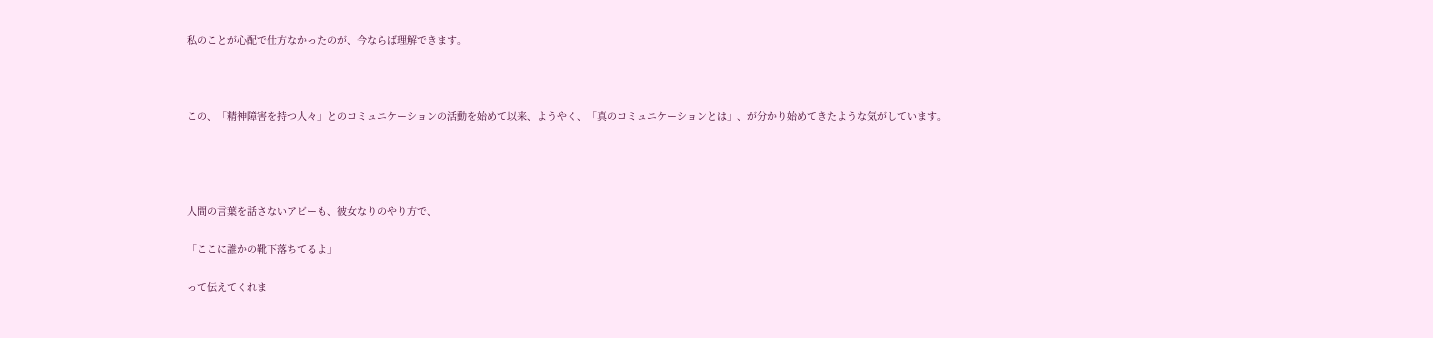私のことが心配で仕方なかったのが、今ならば理解できます。



この、「精神障害を持つ人々」とのコミュニケーションの活動を始めて以来、ようやく、「真のコミュニケーションとは」、が分かり始めてきたような気がしています。




人間の言葉を話さないアビーも、彼女なりのやり方で、

「ここに誰かの靴下落ちてるよ」

って伝えてくれま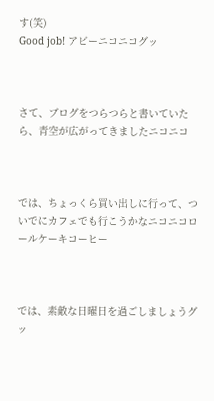す(笑)
Good job! アビーニコニコグッ



さて、ブログをつらつらと書いていたら、青空が広がってきましたニコニコ



では、ちょっくら買い出しに行って、ついでにカフェでも行こうかなニコニコロールケーキコーヒー



では、素敵な日曜日を過ごしましょうグッ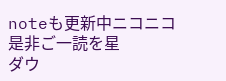noteも更新中ニコニコ  是非ご一読を星
ダウ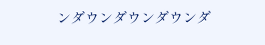ンダウンダウンダウンダ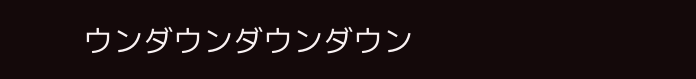ウンダウンダウンダウン